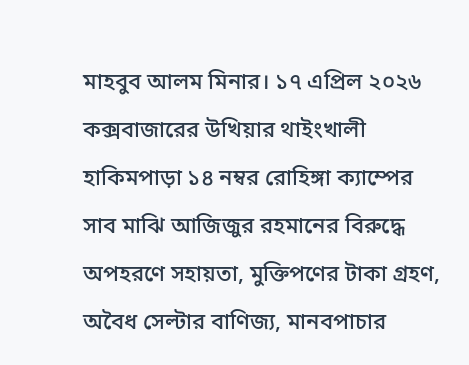মাহবুব আলম মিনার। ১৭ এপ্রিল ২০২৬
কক্সবাজারের উখিয়ার থাইংখালী হাকিমপাড়া ১৪ নম্বর রোহিঙ্গা ক্যাম্পের সাব মাঝি আজিজুর রহমানের বিরুদ্ধে অপহরণে সহায়তা, মুক্তিপণের টাকা গ্রহণ, অবৈধ সেল্টার বাণিজ্য, মানবপাচার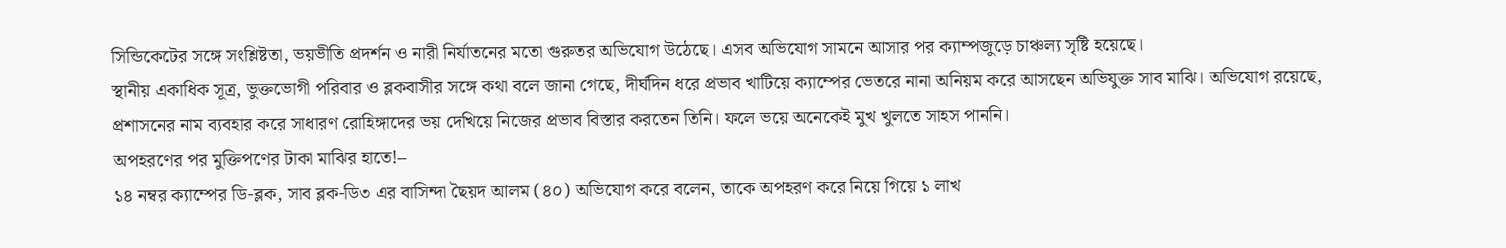সিন্ডিকেটের সঙ্গে সংশ্লিষ্টতা, ভয়ভীতি প্রদর্শন ও নারী নির্যাতনের মতো গুরুতর অভিযোগ উঠেছে। এসব অভিযোগ সামনে আসার পর ক্যাম্পজুড়ে চাঞ্চল্য সৃষ্টি হয়েছে।
স্থানীয় একাধিক সূত্র, ভুক্তভোগী পরিবার ও ব্লকবাসীর সঙ্গে কথা বলে জানা গেছে, দীর্ঘদিন ধরে প্রভাব খাটিয়ে ক্যাম্পের ভেতরে নানা অনিয়ম করে আসছেন অভিযুক্ত সাব মাঝি। অভিযোগ রয়েছে, প্রশাসনের নাম ব্যবহার করে সাধারণ রোহিঙ্গাদের ভয় দেখিয়ে নিজের প্রভাব বিস্তার করতেন তিনি। ফলে ভয়ে অনেকেই মুখ খুলতে সাহস পাননি।
অপহরণের পর মুক্তিপণের টাকা মাঝির হাতে!–
১৪ নম্বর ক্যাম্পের ডি-ব্লক, সাব ব্লক-ডি৩ এর বাসিন্দা ছৈয়দ আলম (৪০) অভিযোগ করে বলেন, তাকে অপহরণ করে নিয়ে গিয়ে ১ লাখ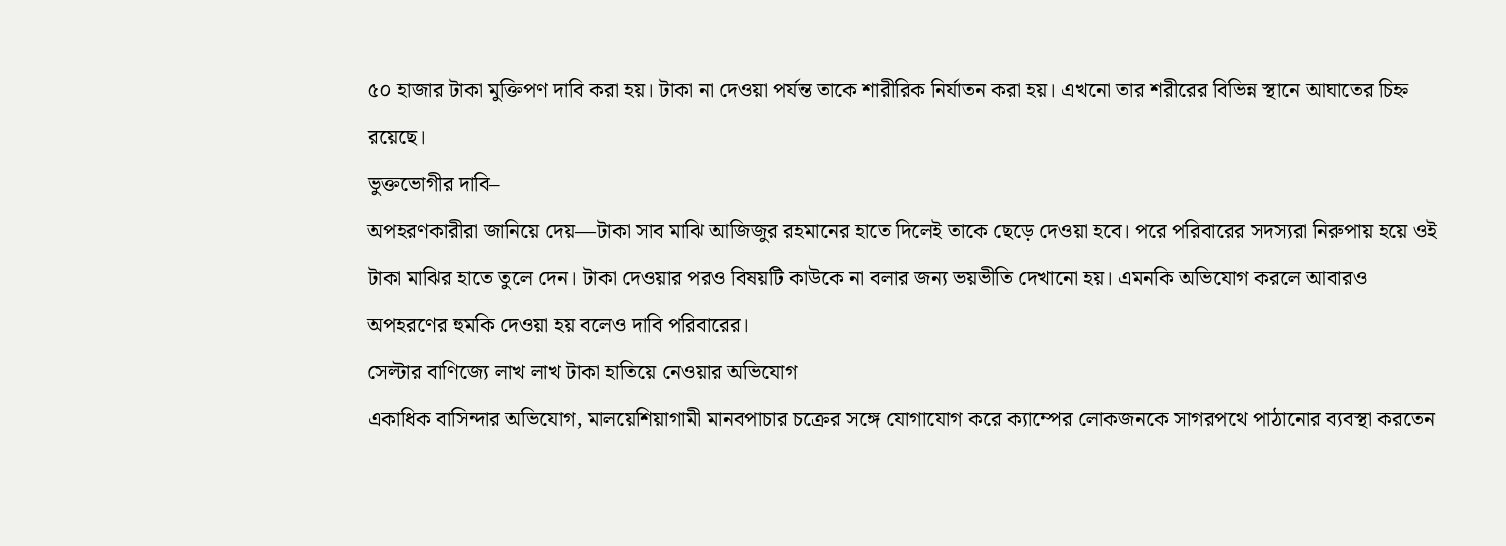৫০ হাজার টাকা মুক্তিপণ দাবি করা হয়। টাকা না দেওয়া পর্যন্ত তাকে শারীরিক নির্যাতন করা হয়। এখনো তার শরীরের বিভিন্ন স্থানে আঘাতের চিহ্ন রয়েছে।
ভুক্তভোগীর দাবি–
অপহরণকারীরা জানিয়ে দেয়—টাকা সাব মাঝি আজিজুর রহমানের হাতে দিলেই তাকে ছেড়ে দেওয়া হবে। পরে পরিবারের সদস্যরা নিরুপায় হয়ে ওই টাকা মাঝির হাতে তুলে দেন। টাকা দেওয়ার পরও বিষয়টি কাউকে না বলার জন্য ভয়ভীতি দেখানো হয়। এমনকি অভিযোগ করলে আবারও অপহরণের হুমকি দেওয়া হয় বলেও দাবি পরিবারের।
সেল্টার বাণিজ্যে লাখ লাখ টাকা হাতিয়ে নেওয়ার অভিযোগ
একাধিক বাসিন্দার অভিযোগ, মালয়েশিয়াগামী মানবপাচার চক্রের সঙ্গে যোগাযোগ করে ক্যাম্পের লোকজনকে সাগরপথে পাঠানোর ব্যবস্থা করতেন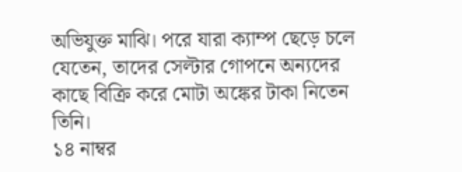অভিযুক্ত মাঝি। পরে যারা ক্যাম্প ছেড়ে চলে যেতেন, তাদের সেল্টার গোপনে অন্যদের কাছে বিক্রি করে মোটা অঙ্কের টাকা নিতেন তিনি।
১৪ নাম্বর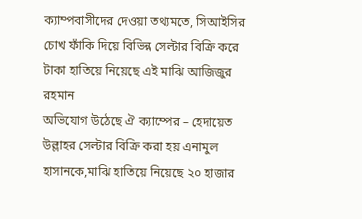ক্যাম্পবাসীদের দেওয়া তথ্যমতে, সিআইসির চোখ ফাঁকি দিয়ে বিভিন্ন সেল্টার বিক্রি করে টাকা হাতিয়ে নিয়েছে এই মাঝি আজিজুর রহমান
অভিযোগ উঠেছে ঐ ক্যাম্পের – হেদায়েত উল্লাহর সেল্টার বিক্রি করা হয় এনামুল হাসানকে,মাঝি হাতিয়ে নিয়েছে ২০ হাজার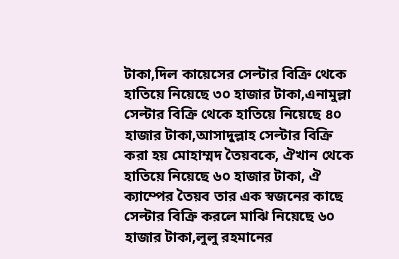টাকা,দিল কায়েসের সেল্টার বিক্রি থেকে হাতিয়ে নিয়েছে ৩০ হাজার টাকা,এনামুল্লা সেল্টার বিক্রি থেকে হাতিয়ে নিয়েছে ৪০ হাজার টাকা,আসাদুল্লাহ সেল্টার বিক্রি করা হয় মোহাম্মদ তৈয়বকে, ঐখান থেকে হাতিয়ে নিয়েছে ৬০ হাজার টাকা, ঐ ক্যাম্পের তৈয়ব তার এক স্বজনের কাছে সেল্টার বিক্রি করলে মাঝি নিয়েছে ৬০ হাজার টাকা,লুলু রহমানের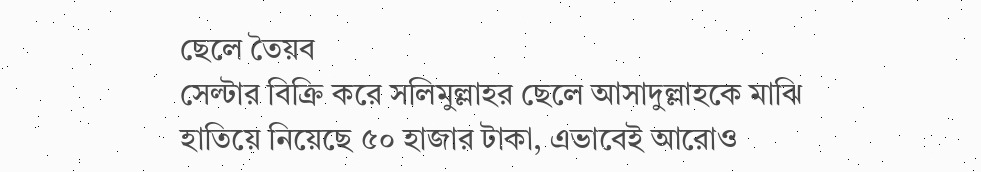ছেলে তৈয়ব
সেল্টার বিক্রি করে সলিমুল্লাহর ছেলে আসাদুল্লাহকে মাঝি হাতিয়ে নিয়েছে ৫০ হাজার টাকা, এভাবেই আরোও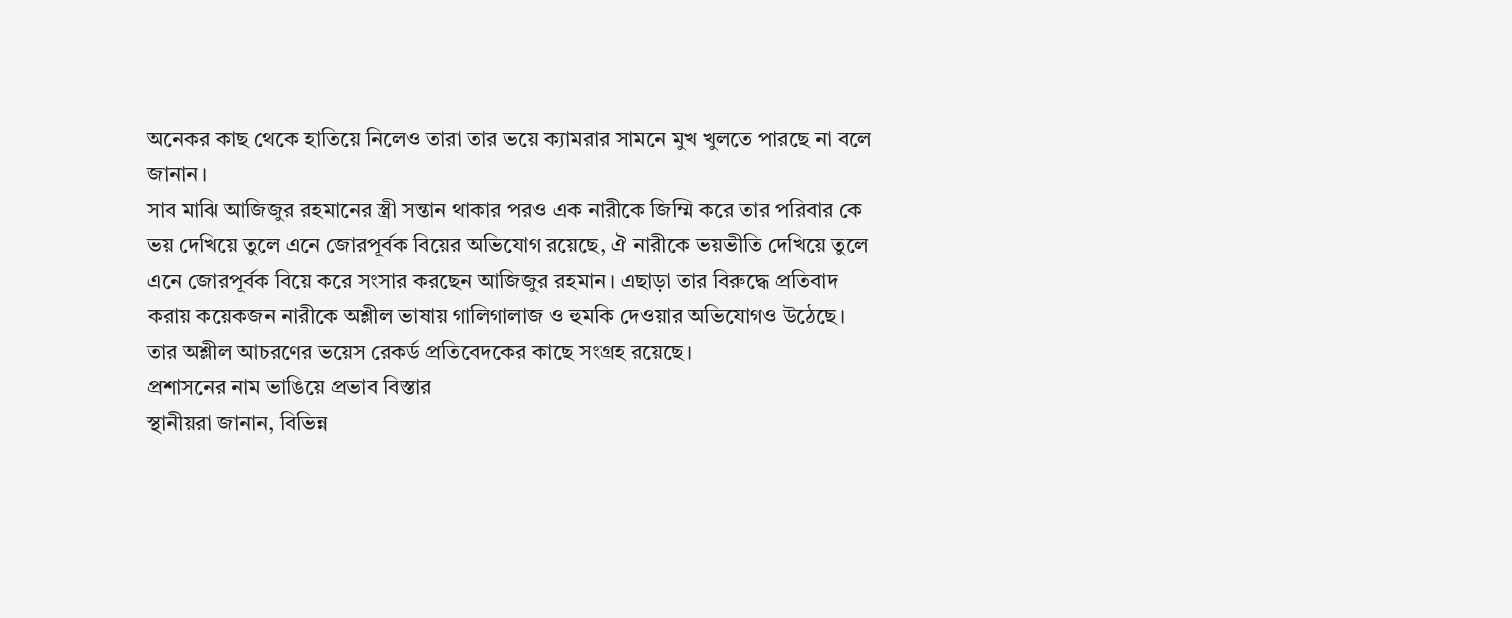অনেকর কাছ থেকে হাতিয়ে নিলেও তারা তার ভয়ে ক্যামরার সামনে মুখ খুলতে পারছে না বলে জানান।
সাব মাঝি আজিজুর রহমানের স্ত্রী সন্তান থাকার পরও এক নারীকে জিম্মি করে তার পরিবার কে ভয় দেখিয়ে তুলে এনে জোরপূর্বক বিয়ের অভিযোগ রয়েছে, ঐ নারীকে ভয়ভীতি দেখিয়ে তুলে এনে জোরপূর্বক বিয়ে করে সংসার করছেন আজিজুর রহমান। এছাড়া তার বিরুদ্ধে প্রতিবাদ করায় কয়েকজন নারীকে অশ্লীল ভাষায় গালিগালাজ ও হুমকি দেওয়ার অভিযোগও উঠেছে। তার অশ্লীল আচরণের ভয়েস রেকর্ড প্রতিবেদকের কাছে সংগ্রহ রয়েছে।
প্রশাসনের নাম ভাঙিয়ে প্রভাব বিস্তার
স্থানীয়রা জানান, বিভিন্ন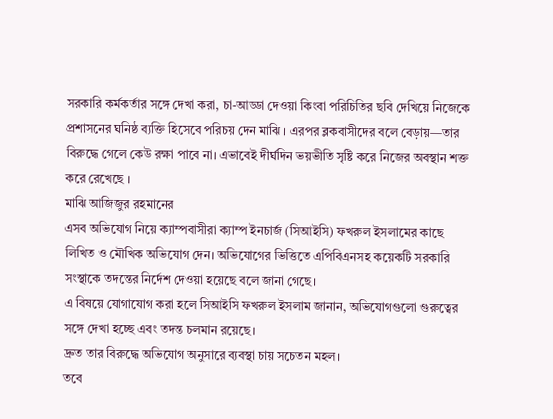সরকারি কর্মকর্তার সঙ্গে দেখা করা, চা-আড্ডা দেওয়া কিংবা পরিচিতির ছবি দেখিয়ে নিজেকে প্রশাসনের ঘনিষ্ঠ ব্যক্তি হিসেবে পরিচয় দেন মাঝি । এরপর ব্লকবাসীদের বলে বেড়ায়—তার বিরুদ্ধে গেলে কেউ রক্ষা পাবে না। এভাবেই দীর্ঘদিন ভয়ভীতি সৃষ্টি করে নিজের অবস্থান শক্ত করে রেখেছে ।
মাঝি আজিজুর রহমানের
এসব অভিযোগ নিয়ে ক্যাম্পবাসীরা ক্যাম্প ইনচার্জ (সিআইসি) ফখরুল ইসলামের কাছে লিখিত ও মৌখিক অভিযোগ দেন। অভিযোগের ভিত্তিতে এপিবিএনসহ কয়েকটি সরকারি সংস্থাকে তদন্তের নির্দেশ দেওয়া হয়েছে বলে জানা গেছে।
এ বিষয়ে যোগাযোগ করা হলে সিআইসি ফখরুল ইসলাম জানান, অভিযোগগুলো গুরুত্বের সঙ্গে দেখা হচ্ছে এবং তদন্ত চলমান রয়েছে।
দ্রুত তার বিরুদ্ধে অভিযোগ অনুসারে ব্যবস্থা চায় সচেতন মহল।
তবে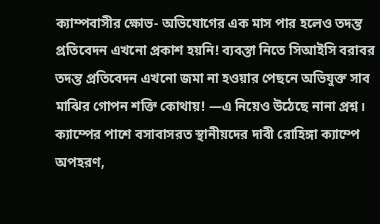ক্যাম্পবাসীর ক্ষোভ- অভিযোগের এক মাস পার হলেও তদন্ত প্রতিবেদন এখনো প্রকাশ হয়নি! ব্যবস্তা নিতে সিআইসি বরাবর তদন্ত প্রতিবেদন এখনো জমা না হওয়ার পেছনে অভিযুক্ত সাব মাঝির গোপন শক্তি কোথায়! —এ নিয়েও উঠেছে নানা প্রশ্ন।
ক্যাম্পের পাশে বসাবাসরত স্থানীয়দের দাবী রোহিঙ্গা ক্যাম্পে অপহরণ,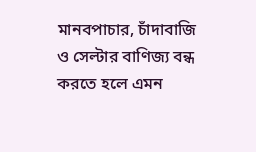মানবপাচার, চাঁদাবাজি ও সেল্টার বাণিজ্য বন্ধ করতে হলে এমন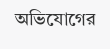অভিযোগের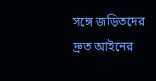সঙ্গে জড়িতদের দ্রুত আইনের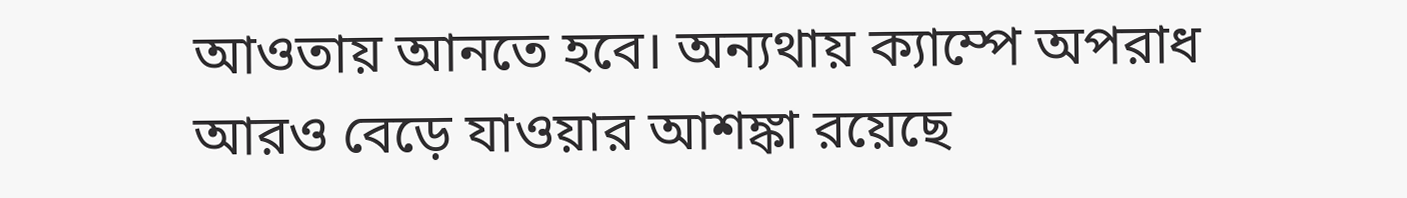আওতায় আনতে হবে। অন্যথায় ক্যাম্পে অপরাধ আরও বেড়ে যাওয়ার আশঙ্কা রয়েছে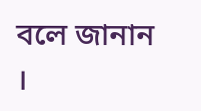বলে জানান ।